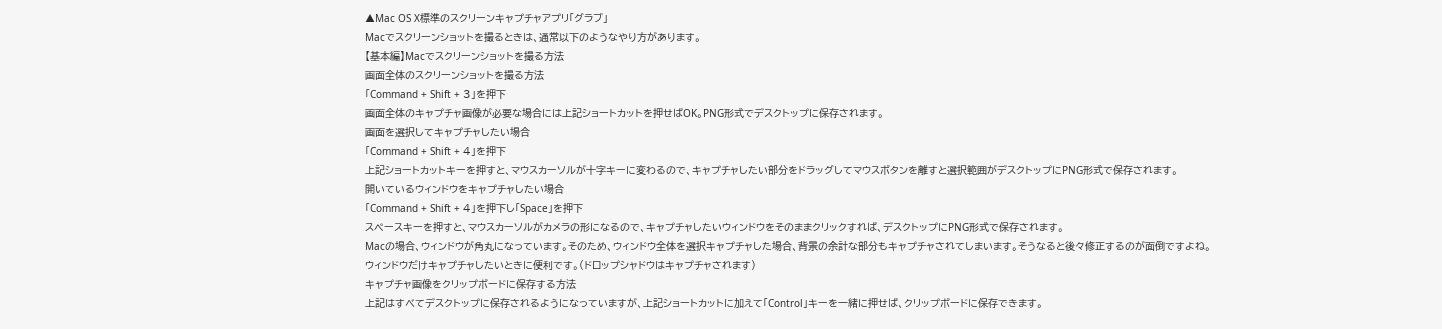▲Mac OS X標準のスクリーンキャプチャアプリ「グラブ」
Macでスクリーンショットを撮るときは、通常以下のようなやり方があります。
【基本編】Macでスクリーンショットを撮る方法
画面全体のスクリーンショットを撮る方法
「Command + Shift + 3」を押下
画面全体のキャプチャ画像が必要な場合には上記ショートカットを押せばOK。PNG形式でデスクトップに保存されます。
画面を選択してキャプチャしたい場合
「Command + Shift + 4」を押下
上記ショートカットキーを押すと、マウスカーソルが十字キーに変わるので、キャプチャしたい部分をドラッグしてマウスボタンを離すと選択範囲がデスクトップにPNG形式で保存されます。
開いているウィンドウをキャプチャしたい場合
「Command + Shift + 4」を押下し「Space」を押下
スペースキーを押すと、マウスカーソルがカメラの形になるので、キャプチャしたいウィンドウをそのままクリックすれば、デスクトップにPNG形式で保存されます。
Macの場合、ウィンドウが角丸になっています。そのため、ウィンドウ全体を選択キャプチャした場合、背景の余計な部分もキャプチャされてしまいます。そうなると後々修正するのが面倒ですよね。ウィンドウだけキャプチャしたいときに便利です。(ドロップシャドウはキャプチャされます)
キャプチャ画像をクリップボードに保存する方法
上記はすべてデスクトップに保存されるようになっていますが、上記ショートカットに加えて「Control」キーを一緒に押せば、クリップボードに保存できます。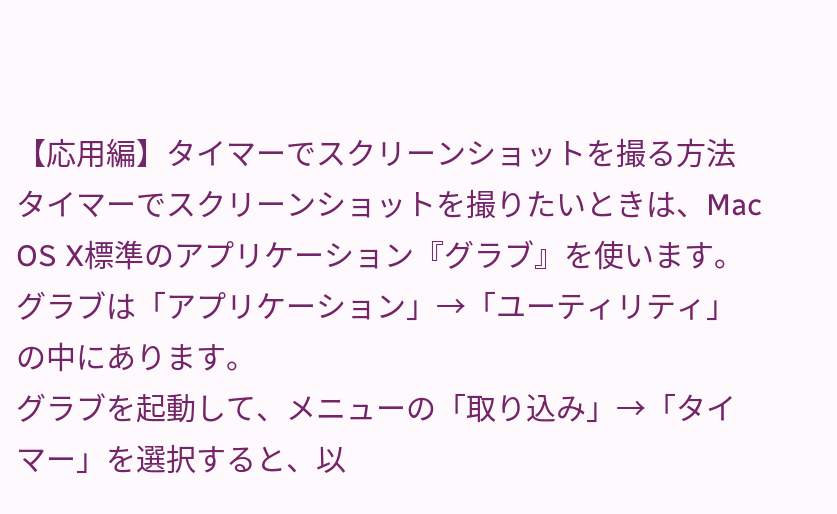【応用編】タイマーでスクリーンショットを撮る方法
タイマーでスクリーンショットを撮りたいときは、Mac OS X標準のアプリケーション『グラブ』を使います。グラブは「アプリケーション」→「ユーティリティ」の中にあります。
グラブを起動して、メニューの「取り込み」→「タイマー」を選択すると、以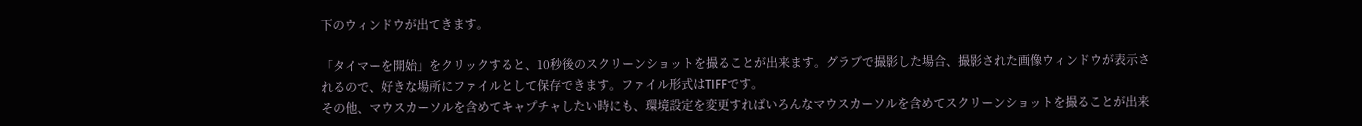下のウィンドウが出てきます。

「タイマーを開始」をクリックすると、10秒後のスクリーンショットを撮ることが出来ます。グラブで撮影した場合、撮影された画像ウィンドウが表示されるので、好きな場所にファイルとして保存できます。ファイル形式はTIFFです。
その他、マウスカーソルを含めてキャプチャしたい時にも、環境設定を変更すればいろんなマウスカーソルを含めてスクリーンショットを撮ることが出来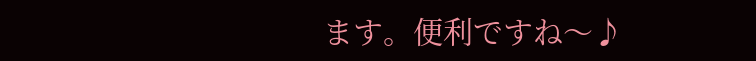ます。便利ですね〜♪